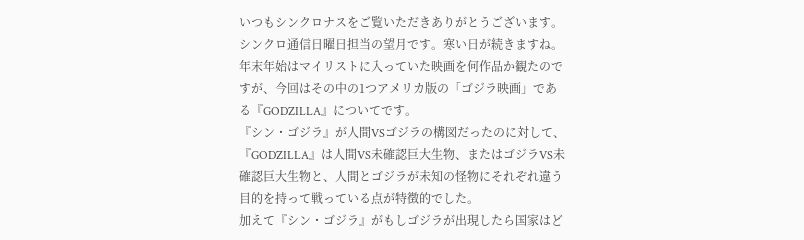いつもシンクロナスをご覧いただきありがとうございます。シンクロ通信日曜日担当の望月です。寒い日が続きますね。
年末年始はマイリストに入っていた映画を何作品か観たのですが、今回はその中の1つアメリカ版の「ゴジラ映画」である『GODZILLA』についてです。
『シン・ゴジラ』が人間VSゴジラの構図だったのに対して、『GODZILLA』は人間VS未確認巨大生物、またはゴジラVS未確認巨大生物と、人間とゴジラが未知の怪物にそれぞれ違う目的を持って戦っている点が特徴的でした。
加えて『シン・ゴジラ』がもしゴジラが出現したら国家はど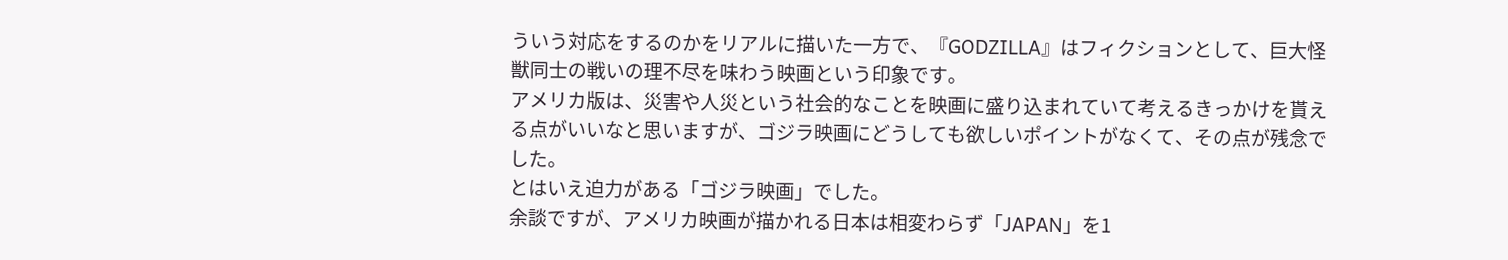ういう対応をするのかをリアルに描いた一方で、『GODZILLA』はフィクションとして、巨大怪獣同士の戦いの理不尽を味わう映画という印象です。
アメリカ版は、災害や人災という社会的なことを映画に盛り込まれていて考えるきっかけを貰える点がいいなと思いますが、ゴジラ映画にどうしても欲しいポイントがなくて、その点が残念でした。
とはいえ迫力がある「ゴジラ映画」でした。
余談ですが、アメリカ映画が描かれる日本は相変わらず「JAPAN」を1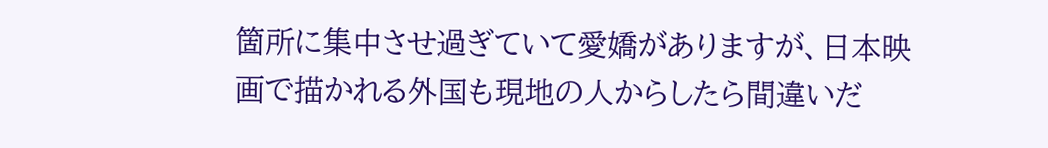箇所に集中させ過ぎていて愛嬌がありますが、日本映画で描かれる外国も現地の人からしたら間違いだ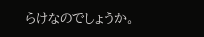らけなのでしょうか。